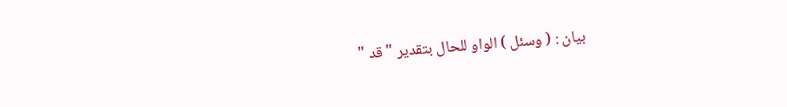بيان : ( وسئل ) الواو للحال بتقدير " قد "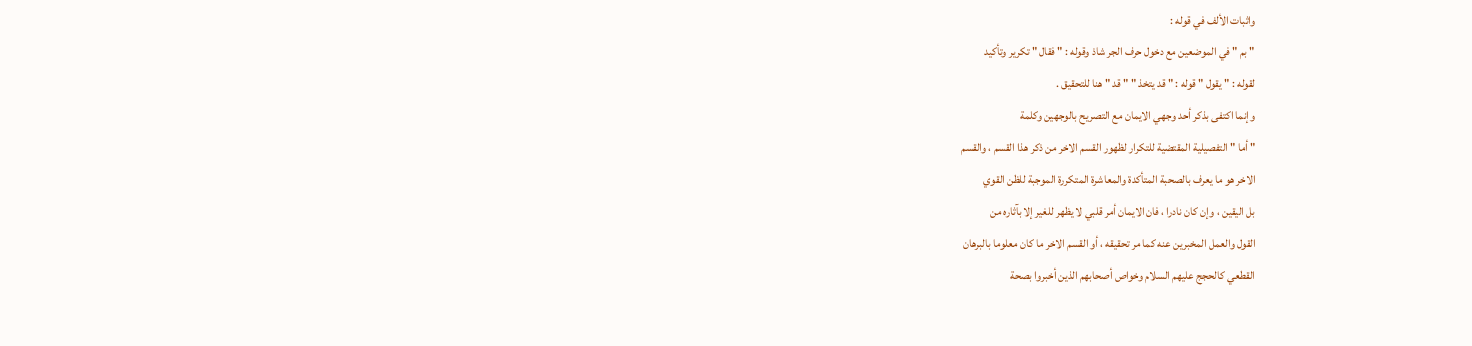واثبات الألف في قوله :
" بم " في الموضعين مع دخول حرف الجر شاذ وقوله : " فقال " تكرير وتأكيد
لقوله : " يقول " قوله : " قد يتخذ " " قد " هنا للتحقيق .
وإنما اكتفى بذكر أحد وجهي الايمان مع التصريح بالوجهين وكلمة
" أما " التفصيلية المقتضية للتكرار لظهور القسم الاخر من ذكر هذا القسم ، والقسم
الاخر هو ما يعرف بالصحبة المتأكدة والمعاشرة المتكررة الموجبة للظن القوي
بل اليقين ، وإن كان نادرا ، فان الايمان أمر قلبي لا يظهر للغير إلا بآثاره من
القول والعمل المخبرين عنه كما مر تحقيقه ، أو القسم الاخر ما كان معلوما بالبرهان
القطعي كالحجج عليهم السلام وخواص أصحابهم الذين أخبروا بصحة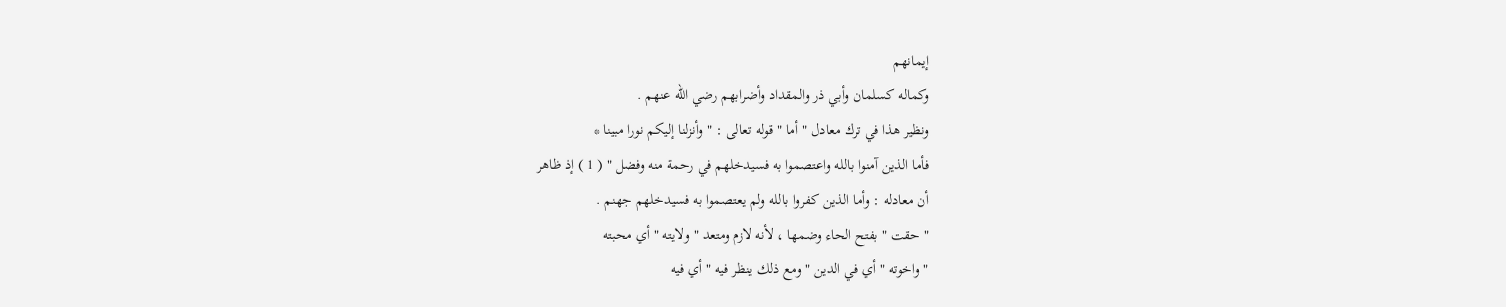إيمانهم
وكماله كسلمان وأبي ذر والمقداد وأضرابهم رضي الله عنهم .
ونظير هذا في ترك معادل " أما " قوله تعالى : " وأنزلنا إليكم نورا مبينا *
فأما الذين آمنوا بالله واعتصموا به فسيدخلهم في رحمة منه وفضل " ( 1 ) إذ ظاهر
أن معادله : وأما الذين كفروا بالله ولم يعتصموا به فسيدخلهم جهنم .
" حقت " بفتح الحاء وضمها ، لأنه لازم ومتعد " ولايته " أي محبته
" واخوته " أي في الدين " ومع ذلك ينظر فيه " أي فيه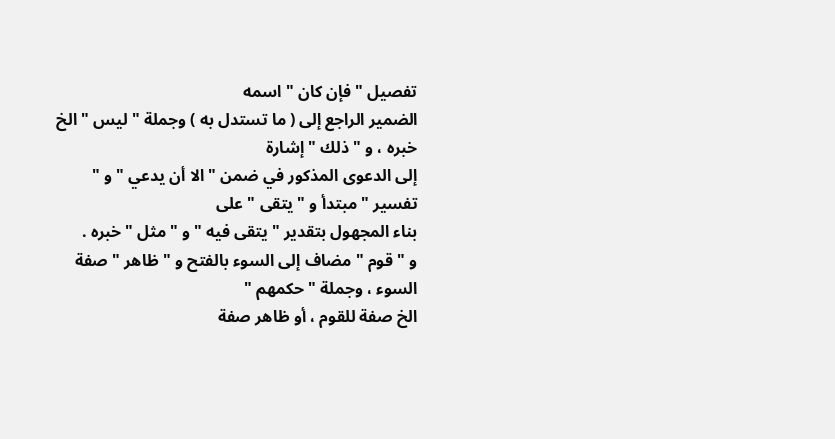تفصيل " فإن كان " اسمه
الضمير الراجع إلى ( ما تستدل به ) وجملة " ليس " الخ خبره ، و " ذلك " إشارة
إلى الدعوى المذكور في ضمن " الا أن يدعي " و " تفسير " مبتدأ و " يتقى " على
بناء المجهول بتقدير " يتقى فيه " و " مثل " خبره .
و " قوم " مضاف إلى السوء بالفتح و " ظاهر " صفة السوء ، وجملة " حكمهم "
الخ صفة للقوم ، أو ظاهر صفة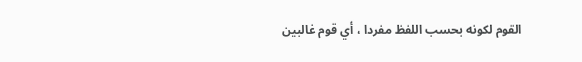القوم لكونه بحسب اللفظ مفردا ، أي قوم غالبين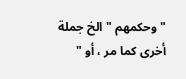" وحكمهم " الخ جملة أخرى كما مر ، أو "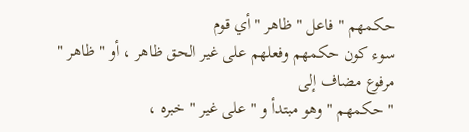حكمهم " فاعل " ظاهر " أي قوم
سوء كون حكمهم وفعلهم على غير الحق ظاهر ، أو " ظاهر " مرفوع مضاف إلى
" حكمهم " وهو مبتدأ و " على غير " خبره ،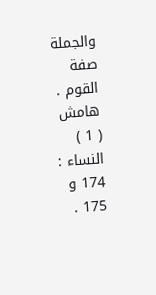والجملة صفة القوم .
هامش
( 1 ) النساء : 174 و 175 .